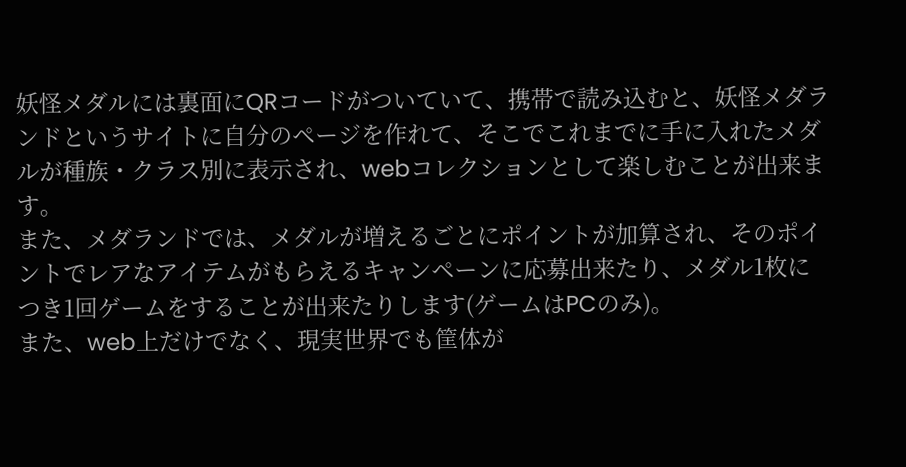妖怪メダルには裏面にQRコードがついていて、携帯で読み込むと、妖怪メダランドというサイトに自分のページを作れて、そこでこれまでに手に入れたメダルが種族・クラス別に表示され、webコレクションとして楽しむことが出来ます。
また、メダランドでは、メダルが増えるごとにポイントが加算され、そのポイントでレアなアイテムがもらえるキャンペーンに応募出来たり、メダル1枚につき1回ゲームをすることが出来たりします(ゲームはPCのみ)。
また、web上だけでなく、現実世界でも筐体が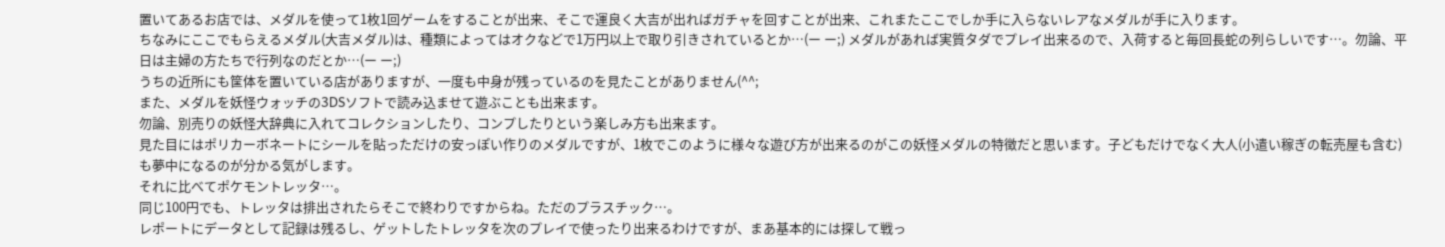置いてあるお店では、メダルを使って1枚1回ゲームをすることが出来、そこで運良く大吉が出ればガチャを回すことが出来、これまたここでしか手に入らないレアなメダルが手に入ります。
ちなみにここでもらえるメダル(大吉メダル)は、種類によってはオクなどで1万円以上で取り引きされているとか…(ー ー;) メダルがあれば実質タダでプレイ出来るので、入荷すると毎回長蛇の列らしいです…。勿論、平日は主婦の方たちで行列なのだとか…(ー ー;)
うちの近所にも筐体を置いている店がありますが、一度も中身が残っているのを見たことがありません(^^;
また、メダルを妖怪ウォッチの3DSソフトで読み込ませて遊ぶことも出来ます。
勿論、別売りの妖怪大辞典に入れてコレクションしたり、コンプしたりという楽しみ方も出来ます。
見た目にはポリカーボネートにシールを貼っただけの安っぽい作りのメダルですが、1枚でこのように様々な遊び方が出来るのがこの妖怪メダルの特徴だと思います。子どもだけでなく大人(小遣い稼ぎの転売屋も含む)も夢中になるのが分かる気がします。
それに比べてポケモントレッタ…。
同じ100円でも、トレッタは排出されたらそこで終わりですからね。ただのプラスチック…。
レポートにデータとして記録は残るし、ゲットしたトレッタを次のプレイで使ったり出来るわけですが、まあ基本的には探して戦っ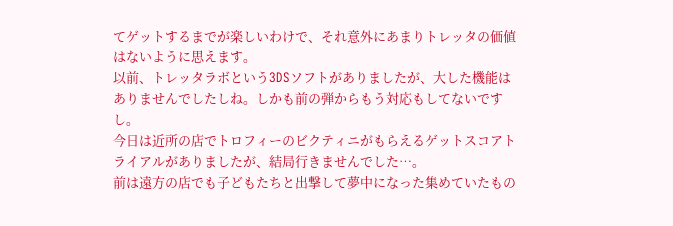てゲットするまでが楽しいわけで、それ意外にあまりトレッタの価値はないように思えます。
以前、トレッタラボという3DSソフトがありましたが、大した機能はありませんでしたしね。しかも前の弾からもう対応もしてないですし。
今日は近所の店でトロフィーのビクティニがもらえるゲットスコアトライアルがありましたが、結局行きませんでした…。
前は遠方の店でも子どもたちと出撃して夢中になった集めていたもの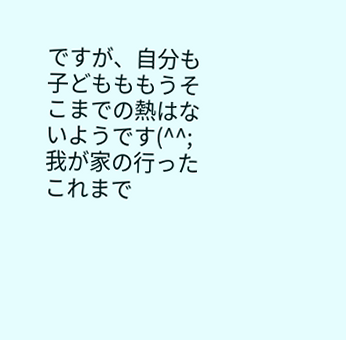ですが、自分も子どもももうそこまでの熱はないようです(^^;
我が家の行ったこれまで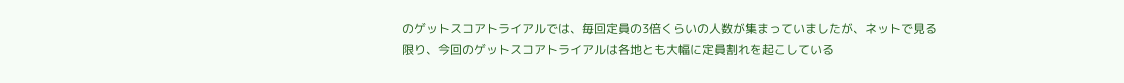のゲットスコアトライアルでは、毎回定員の3倍くらいの人数が集まっていましたが、ネットで見る限り、今回のゲットスコアトライアルは各地とも大幅に定員割れを起こしている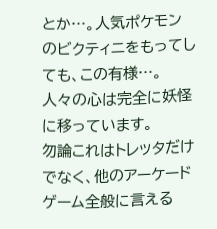とか…。人気ポケモンのビクティニをもってしても、この有様…。
人々の心は完全に妖怪に移っています。
勿論これはトレッタだけでなく、他のアーケードゲーム全般に言える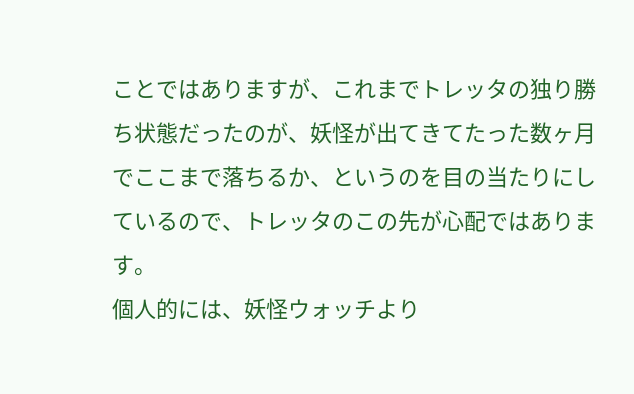ことではありますが、これまでトレッタの独り勝ち状態だったのが、妖怪が出てきてたった数ヶ月でここまで落ちるか、というのを目の当たりにしているので、トレッタのこの先が心配ではあります。
個人的には、妖怪ウォッチより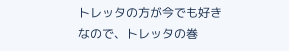トレッタの方が今でも好きなので、トレッタの巻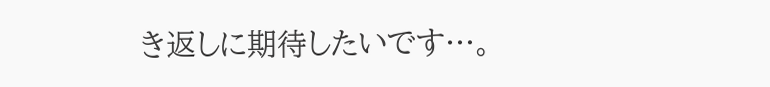き返しに期待したいです…。